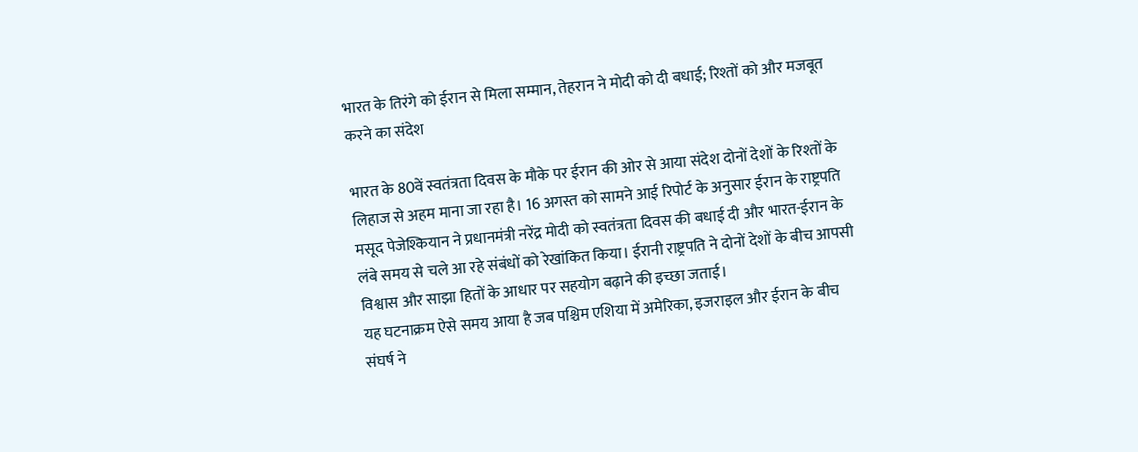भारत के तिरंगे को ईरान से मिला सम्मान, तेहरान ने मोदी को दी बधाई; रिश्तों को और मजबूत करने का संदेश

भारत के 80वें स्वतंत्रता दिवस के मौके पर ईरान की ओर से आया संदेश दोनों देशों के रिश्तों के लिहाज से अहम माना जा रहा है। 16 अगस्त को सामने आई रिपोर्ट के अनुसार ईरान के राष्ट्रपति मसूद पेजेश्कियान ने प्रधानमंत्री नरेंद्र मोदी को स्वतंत्रता दिवस की बधाई दी और भारत-ईरान के लंबे समय से चले आ रहे संबंधों को रेखांकित किया। ईरानी राष्ट्रपति ने दोनों देशों के बीच आपसी विश्वास और साझा हितों के आधार पर सहयोग बढ़ाने की इच्छा जताई।
यह घटनाक्रम ऐसे समय आया है जब पश्चिम एशिया में अमेरिका, इजराइल और ईरान के बीच संघर्ष ने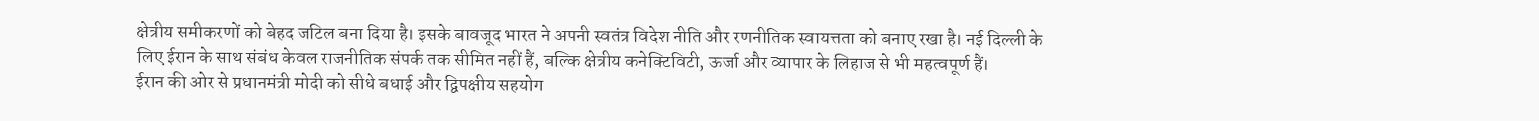क्षेत्रीय समीकरणों को बेहद जटिल बना दिया है। इसके बावजूद भारत ने अपनी स्वतंत्र विदेश नीति और रणनीतिक स्वायत्तता को बनाए रखा है। नई दिल्ली के लिए ईरान के साथ संबंध केवल राजनीतिक संपर्क तक सीमित नहीं हैं, बल्कि क्षेत्रीय कनेक्टिविटी, ऊर्जा और व्यापार के लिहाज से भी महत्वपूर्ण हैं।
ईरान की ओर से प्रधानमंत्री मोदी को सीधे बधाई और द्विपक्षीय सहयोग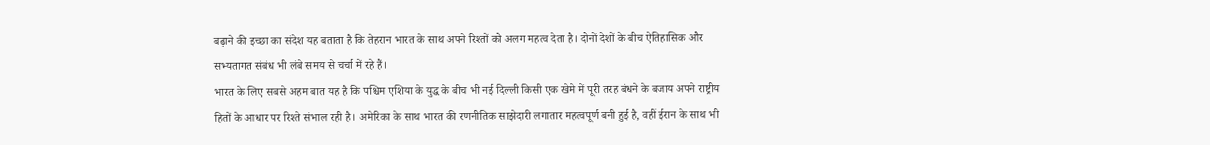बढ़ाने की इच्छा का संदेश यह बताता है कि तेहरान भारत के साथ अपने रिश्तों को अलग महत्व देता है। दोनों देशों के बीच ऐतिहासिक और सभ्यतागत संबंध भी लंबे समय से चर्चा में रहे हैं।
भारत के लिए सबसे अहम बात यह है कि पश्चिम एशिया के युद्ध के बीच भी नई दिल्ली किसी एक खेमे में पूरी तरह बंधने के बजाय अपने राष्ट्रीय हितों के आधार पर रिश्ते संभाल रही है। अमेरिका के साथ भारत की रणनीतिक साझेदारी लगातार महत्वपूर्ण बनी हुई है, वहीं ईरान के साथ भी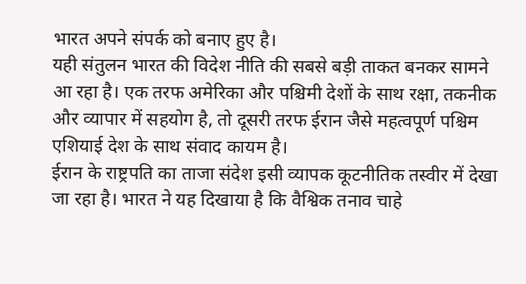भारत अपने संपर्क को बनाए हुए है।
यही संतुलन भारत की विदेश नीति की सबसे बड़ी ताकत बनकर सामने आ रहा है। एक तरफ अमेरिका और पश्चिमी देशों के साथ रक्षा, तकनीक और व्यापार में सहयोग है, तो दूसरी तरफ ईरान जैसे महत्वपूर्ण पश्चिम एशियाई देश के साथ संवाद कायम है।
ईरान के राष्ट्रपति का ताजा संदेश इसी व्यापक कूटनीतिक तस्वीर में देखा जा रहा है। भारत ने यह दिखाया है कि वैश्विक तनाव चाहे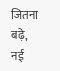जितना बढ़े, नई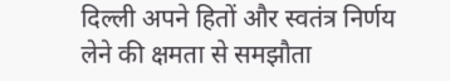दिल्ली अपने हितों और स्वतंत्र निर्णय लेने की क्षमता से समझौता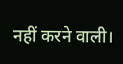नहीं करने वाली।